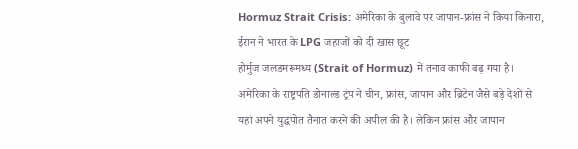Hormuz Strait Crisis: अमेरिका के बुलावे पर जापान-फ्रांस ने किया किनारा, ईरान ने भारत के LPG जहाजों को दी खास छूट
होर्मुज जलडमरूमध्य (Strait of Hormuz) में तनाव काफी बढ़ गया है। अमेरिका के राष्ट्रपति डोनाल्ड ट्रंप ने चीन, फ्रांस, जापान और ब्रिटेन जैसे बड़े देशों से यहां अपने युद्धपोत तैनात करने की अपील की है। लेकिन फ्रांस और जापान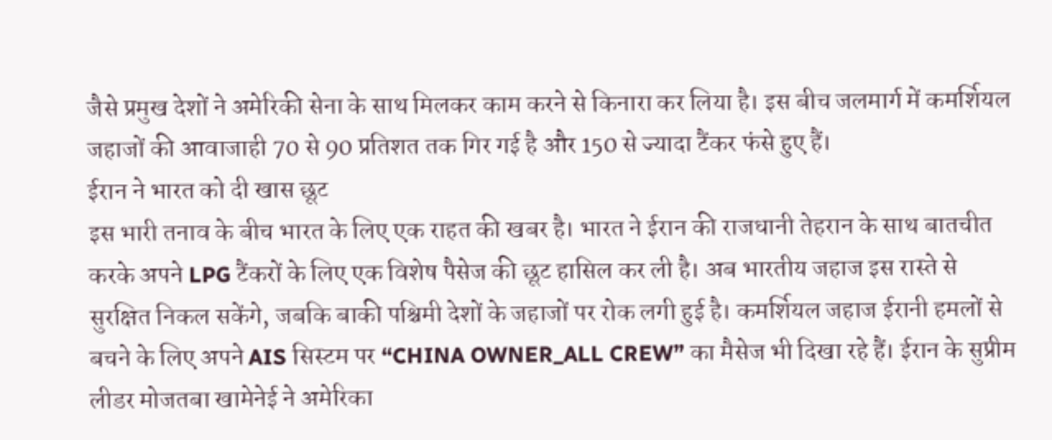जैसे प्रमुख देशों ने अमेरिकी सेना के साथ मिलकर काम करने से किनारा कर लिया है। इस बीच जलमार्ग में कमर्शियल जहाजों की आवाजाही 70 से 90 प्रतिशत तक गिर गई है और 150 से ज्यादा टैंकर फंसे हुए हैं।
ईरान ने भारत को दी खास छूट
इस भारी तनाव के बीच भारत के लिए एक राहत की खबर है। भारत ने ईरान की राजधानी तेहरान के साथ बातचीत करके अपने LPG टैंकरों के लिए एक विशेष पैसेज की छूट हासिल कर ली है। अब भारतीय जहाज इस रास्ते से सुरक्षित निकल सकेंगे, जबकि बाकी पश्चिमी देशों के जहाजों पर रोक लगी हुई है। कमर्शियल जहाज ईरानी हमलों से बचने के लिए अपने AIS सिस्टम पर “CHINA OWNER_ALL CREW” का मैसेज भी दिखा रहे हैं। ईरान के सुप्रीम लीडर मोजतबा खामेनेई ने अमेरिका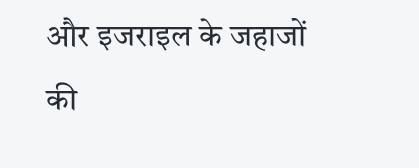और इजराइल के जहाजों की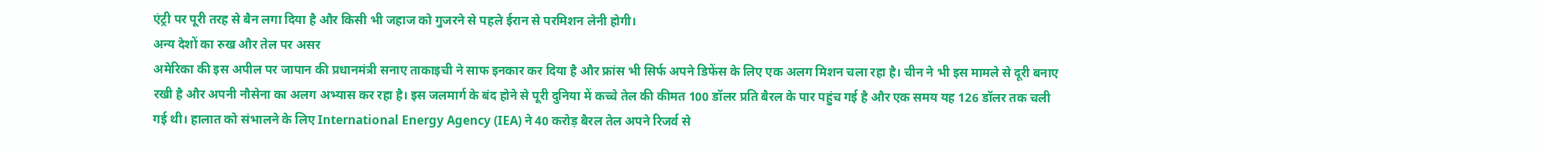एंट्री पर पूरी तरह से बैन लगा दिया है और किसी भी जहाज को गुजरने से पहले ईरान से परमिशन लेनी होगी।
अन्य देशों का रुख और तेल पर असर
अमेरिका की इस अपील पर जापान की प्रधानमंत्री सनाए ताकाइची ने साफ इनकार कर दिया है और फ्रांस भी सिर्फ अपने डिफेंस के लिए एक अलग मिशन चला रहा है। चीन ने भी इस मामले से दूरी बनाए रखी है और अपनी नौसेना का अलग अभ्यास कर रहा है। इस जलमार्ग के बंद होने से पूरी दुनिया में कच्चे तेल की कीमत 100 डॉलर प्रति बैरल के पार पहुंच गई है और एक समय यह 126 डॉलर तक चली गई थी। हालात को संभालने के लिए International Energy Agency (IEA) ने 40 करोड़ बैरल तेल अपने रिजर्व से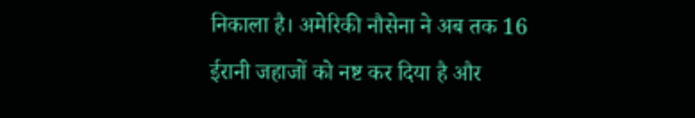निकाला है। अमेरिकी नौसेना ने अब तक 16 ईरानी जहाजों को नष्ट कर दिया है और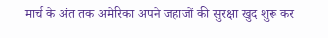मार्च के अंत तक अमेरिका अपने जहाजों की सुरक्षा खुद शुरू कर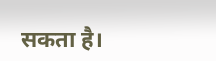सकता है।